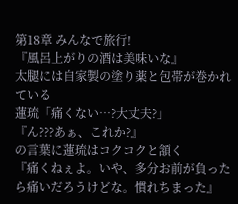第18章 みんなで旅行!
『風呂上がりの酒は美味いな』
太腿には自家製の塗り薬と包帯が巻かれている
蓮琉「痛くない…?大丈夫?」
『ん???あぁ、これか?』
の言葉に蓮琉はコクコクと頷く
『痛くねぇよ。いや、多分お前が負ったら痛いだろうけどな。慣れちまった』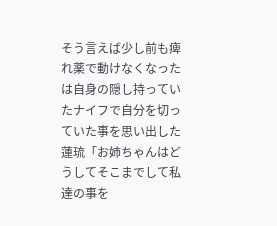そう言えば少し前も痺れ薬で動けなくなったは自身の隠し持っていたナイフで自分を切っていた事を思い出した
蓮琉「お姉ちゃんはどうしてそこまでして私達の事を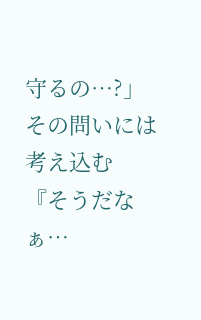守るの…?」
その問いには考え込む
『そうだなぁ…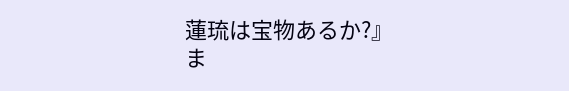蓮琉は宝物あるか?』
ま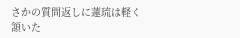さかの質問返しに蓮琉は軽く頷いた